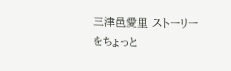三津邑愛里 ストーリーをちょっと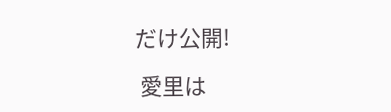だけ公開!

 愛里は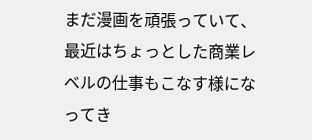まだ漫画を頑張っていて、最近はちょっとした商業レベルの仕事もこなす様になってき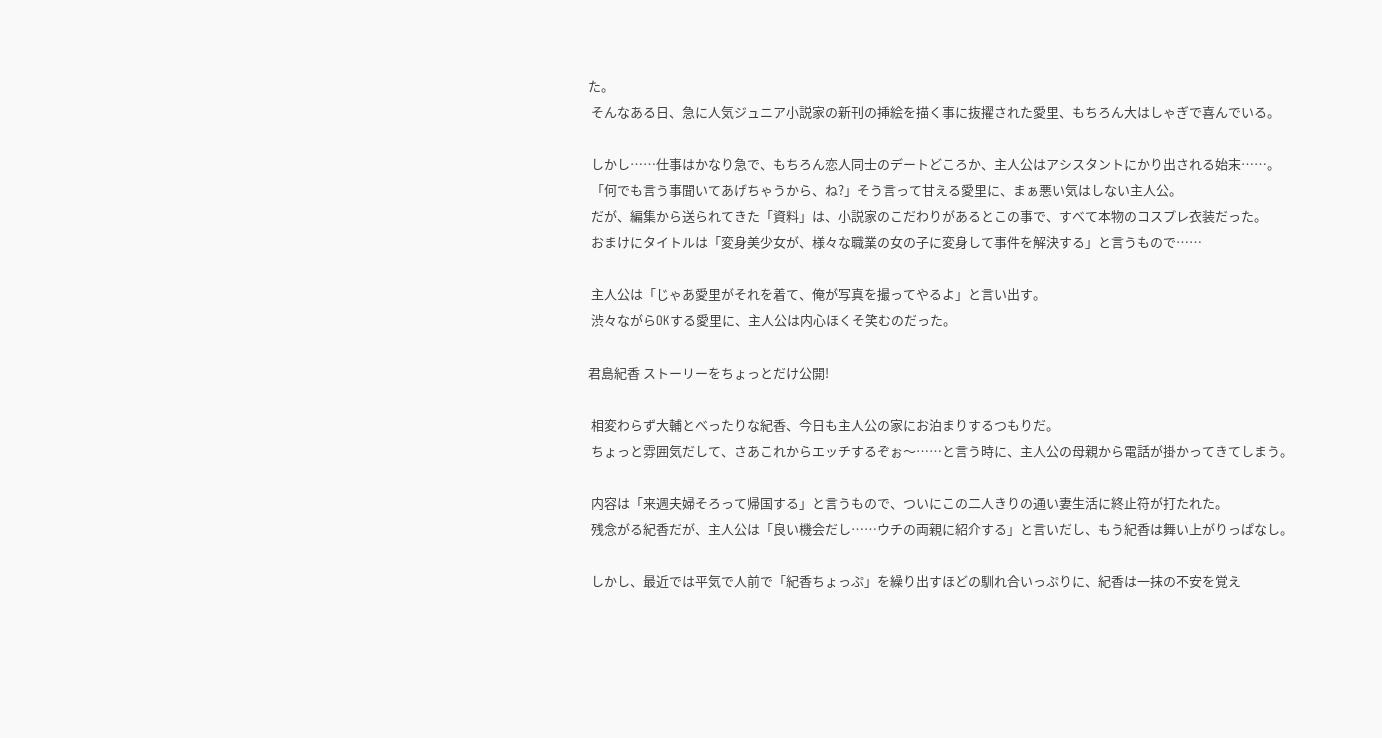た。
 そんなある日、急に人気ジュニア小説家の新刊の挿絵を描く事に抜擢された愛里、もちろん大はしゃぎで喜んでいる。

 しかし……仕事はかなり急で、もちろん恋人同士のデートどころか、主人公はアシスタントにかり出される始末……。
 「何でも言う事聞いてあげちゃうから、ね?」そう言って甘える愛里に、まぁ悪い気はしない主人公。
 だが、編集から送られてきた「資料」は、小説家のこだわりがあるとこの事で、すべて本物のコスプレ衣装だった。
 おまけにタイトルは「変身美少女が、様々な職業の女の子に変身して事件を解決する」と言うもので……

 主人公は「じゃあ愛里がそれを着て、俺が写真を撮ってやるよ」と言い出す。
 渋々ながらOKする愛里に、主人公は内心ほくそ笑むのだった。

君島紀香 ストーリーをちょっとだけ公開!

 相変わらず大輔とべったりな紀香、今日も主人公の家にお泊まりするつもりだ。
 ちょっと雰囲気だして、さあこれからエッチするぞぉ〜……と言う時に、主人公の母親から電話が掛かってきてしまう。

 内容は「来週夫婦そろって帰国する」と言うもので、ついにこの二人きりの通い妻生活に終止符が打たれた。
 残念がる紀香だが、主人公は「良い機会だし……ウチの両親に紹介する」と言いだし、もう紀香は舞い上がりっぱなし。

 しかし、最近では平気で人前で「紀香ちょっぷ」を繰り出すほどの馴れ合いっぷりに、紀香は一抹の不安を覚え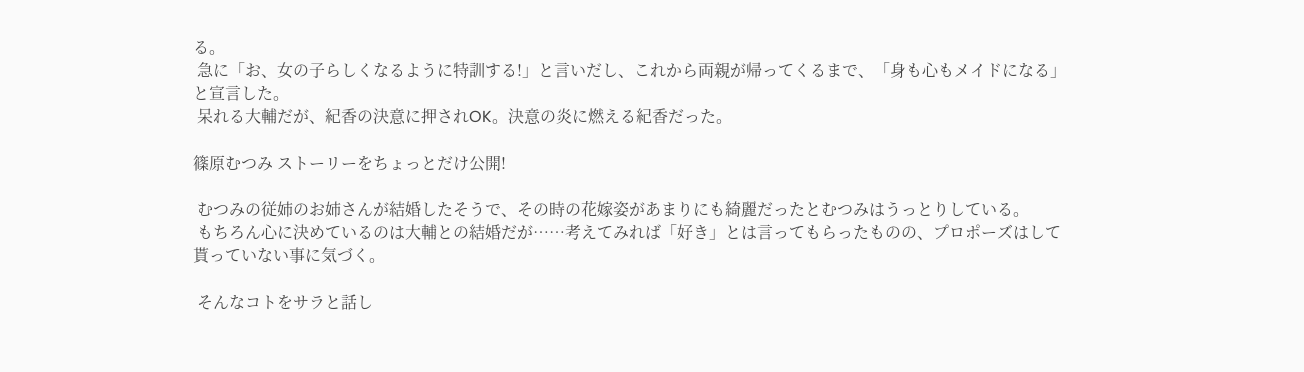る。
 急に「お、女の子らしくなるように特訓する!」と言いだし、これから両親が帰ってくるまで、「身も心もメイドになる」と宣言した。
 呆れる大輔だが、紀香の決意に押されOK。決意の炎に燃える紀香だった。

篠原むつみ ストーリーをちょっとだけ公開!

 むつみの従姉のお姉さんが結婚したそうで、その時の花嫁姿があまりにも綺麗だったとむつみはうっとりしている。
 もちろん心に決めているのは大輔との結婚だが……考えてみれば「好き」とは言ってもらったものの、プロポーズはして貰っていない事に気づく。

 そんなコトをサラと話し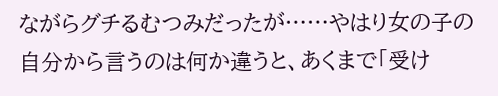ながらグチるむつみだったが……やはり女の子の自分から言うのは何か違うと、あくまで「受け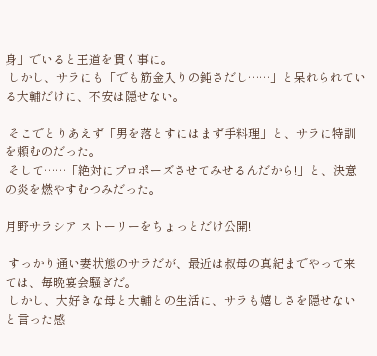身」でいると王道を貫く事に。
 しかし、サラにも「でも筋金入りの鈍さだし……」と呆れられている大輔だけに、不安は隠せない。

 そこでとりあえず「男を落とすにはまず手料理」と、サラに特訓を頼むのだった。
 そして……「絶対にプロポーズさせてみせるんだから!」と、決意の炎を燃やすむつみだった。

月野サラシア ストーリーをちょっとだけ公開!

 すっかり通い妻状態のサラだが、最近は叔母の真紀までやって来ては、毎晩宴会騒ぎだ。
 しかし、大好きな母と大輔との生活に、サラも嬉しさを隠せないと言った感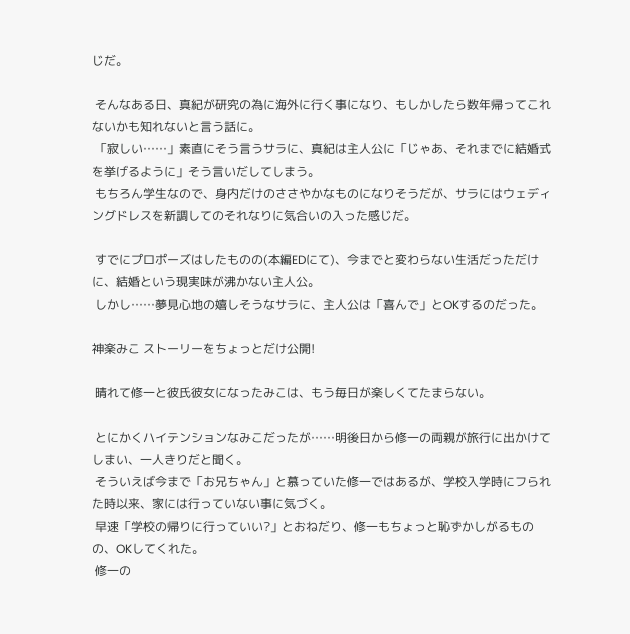じだ。

 そんなある日、真紀が研究の為に海外に行く事になり、もしかしたら数年帰ってこれないかも知れないと言う話に。
 「寂しい……」素直にそう言うサラに、真紀は主人公に「じゃあ、それまでに結婚式を挙げるように」そう言いだしてしまう。
 もちろん学生なので、身内だけのささやかなものになりそうだが、サラにはウェディングドレスを新調してのそれなりに気合いの入った感じだ。

 すでにプロポーズはしたものの(本編EDにて)、今までと変わらない生活だっただけに、結婚という現実味が沸かない主人公。
 しかし……夢見心地の嬉しそうなサラに、主人公は「喜んで」とOKするのだった。

神楽みこ ストーリーをちょっとだけ公開!

 晴れて修一と彼氏彼女になったみこは、もう毎日が楽しくてたまらない。

 とにかくハイテンションなみこだったが……明後日から修一の両親が旅行に出かけてしまい、一人きりだと聞く。
 そういえば今まで「お兄ちゃん」と慕っていた修一ではあるが、学校入学時にフられた時以来、家には行っていない事に気づく。
 早速「学校の帰りに行っていい?」とおねだり、修一もちょっと恥ずかしがるものの、OKしてくれた。
 修一の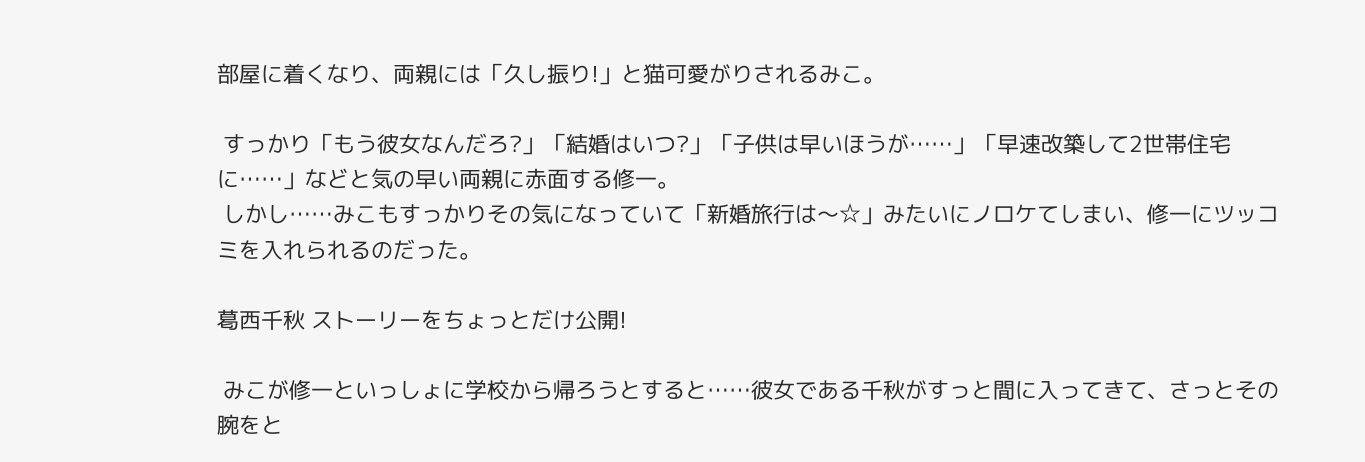部屋に着くなり、両親には「久し振り!」と猫可愛がりされるみこ。

 すっかり「もう彼女なんだろ?」「結婚はいつ?」「子供は早いほうが……」「早速改築して2世帯住宅に……」などと気の早い両親に赤面する修一。
 しかし……みこもすっかりその気になっていて「新婚旅行は〜☆」みたいにノロケてしまい、修一にツッコミを入れられるのだった。

葛西千秋 ストーリーをちょっとだけ公開!

 みこが修一といっしょに学校から帰ろうとすると……彼女である千秋がすっと間に入ってきて、さっとその腕をと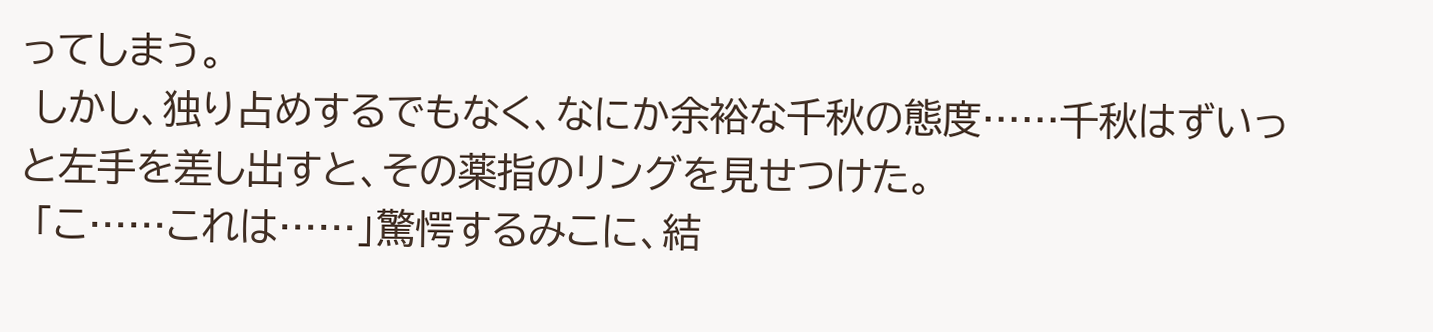ってしまう。
 しかし、独り占めするでもなく、なにか余裕な千秋の態度……千秋はずいっと左手を差し出すと、その薬指のリングを見せつけた。
 「こ……これは……」驚愕するみこに、結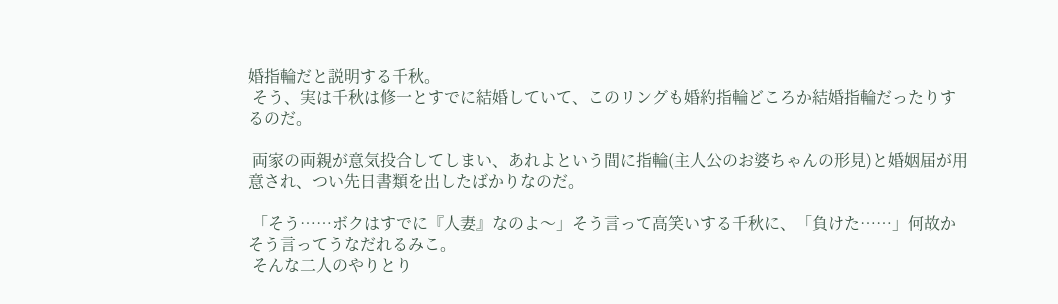婚指輪だと説明する千秋。
 そう、実は千秋は修一とすでに結婚していて、このリングも婚約指輪どころか結婚指輪だったりするのだ。

 両家の両親が意気投合してしまい、あれよという間に指輪(主人公のお婆ちゃんの形見)と婚姻届が用意され、つい先日書類を出したばかりなのだ。

 「そう……ボクはすでに『人妻』なのよ〜」そう言って高笑いする千秋に、「負けた……」何故かそう言ってうなだれるみこ。
 そんな二人のやりとり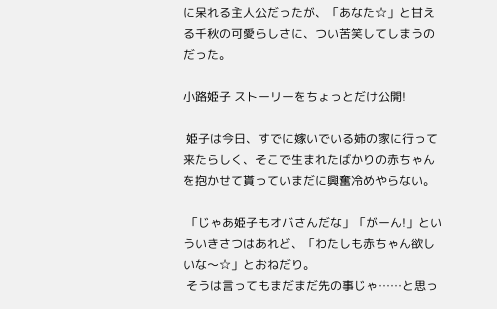に呆れる主人公だったが、「あなた☆」と甘える千秋の可愛らしさに、つい苦笑してしまうのだった。

小路姫子 ストーリーをちょっとだけ公開!

 姫子は今日、すでに嫁いでいる姉の家に行って来たらしく、そこで生まれたばかりの赤ちゃんを抱かせて貰っていまだに興奮冷めやらない。

 「じゃあ姫子もオバさんだな」「がーん!」といういきさつはあれど、「わたしも赤ちゃん欲しいな〜☆」とおねだり。
 そうは言ってもまだまだ先の事じゃ……と思っ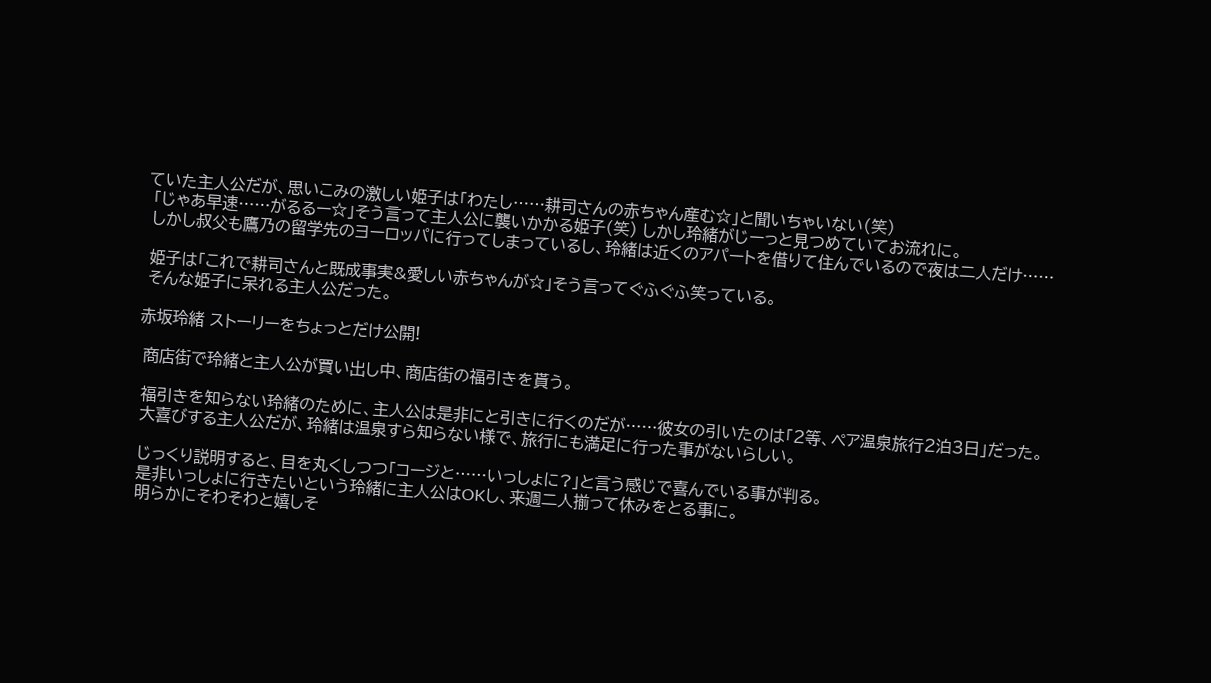ていた主人公だが、思いこみの激しい姫子は「わたし……耕司さんの赤ちゃん産む☆」と聞いちゃいない(笑)
 「じゃあ早速……がるるー☆」そう言って主人公に襲いかかる姫子(笑) しかし玲緒がじーっと見つめていてお流れに。
 しかし叔父も鷹乃の留学先のヨーロッパに行ってしまっているし、玲緒は近くのアパートを借りて住んでいるので夜は二人だけ……

 姫子は「これで耕司さんと既成事実&愛しい赤ちゃんが☆」そう言ってぐふぐふ笑っている。
 そんな姫子に呆れる主人公だった。

赤坂玲緒 ストーリーをちょっとだけ公開!

 商店街で玲緒と主人公が買い出し中、商店街の福引きを貰う。

 福引きを知らない玲緒のために、主人公は是非にと引きに行くのだが……彼女の引いたのは「2等、ペア温泉旅行2泊3日」だった。
 大喜びする主人公だが、玲緒は温泉すら知らない様で、旅行にも満足に行った事がないらしい。

 じっくり説明すると、目を丸くしつつ「コージと……いっしょに?」と言う感じで喜んでいる事が判る。
 是非いっしょに行きたいという玲緒に主人公はOKし、来週二人揃って休みをとる事に。
 明らかにそわそわと嬉しそ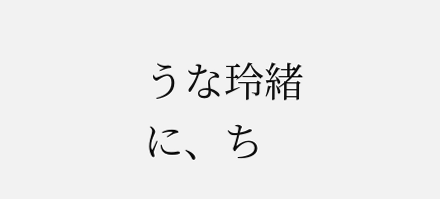うな玲緒に、ち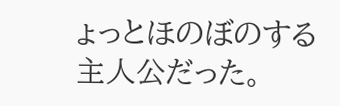ょっとほのぼのする主人公だった。